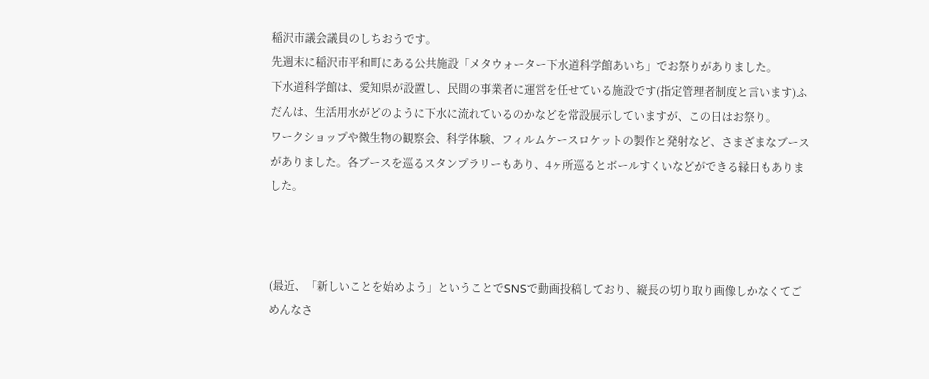稲沢市議会議員のしちおうです。
先週末に稲沢市平和町にある公共施設「メタウォーター下水道科学館あいち」でお祭りがありました。
下水道科学館は、愛知県が設置し、民間の事業者に運営を任せている施設です(指定管理者制度と言います)ふだんは、生活用水がどのように下水に流れているのかなどを常設展示していますが、この日はお祭り。
ワークショップや微生物の観察会、科学体験、フィルムケースロケットの製作と発射など、さまざまなブースがありました。各ブースを巡るスタンプラリーもあり、4ヶ所巡るとボールすくいなどができる縁日もありました。



(最近、「新しいことを始めよう」ということでSNSで動画投稿しており、縦長の切り取り画像しかなくてごめんなさ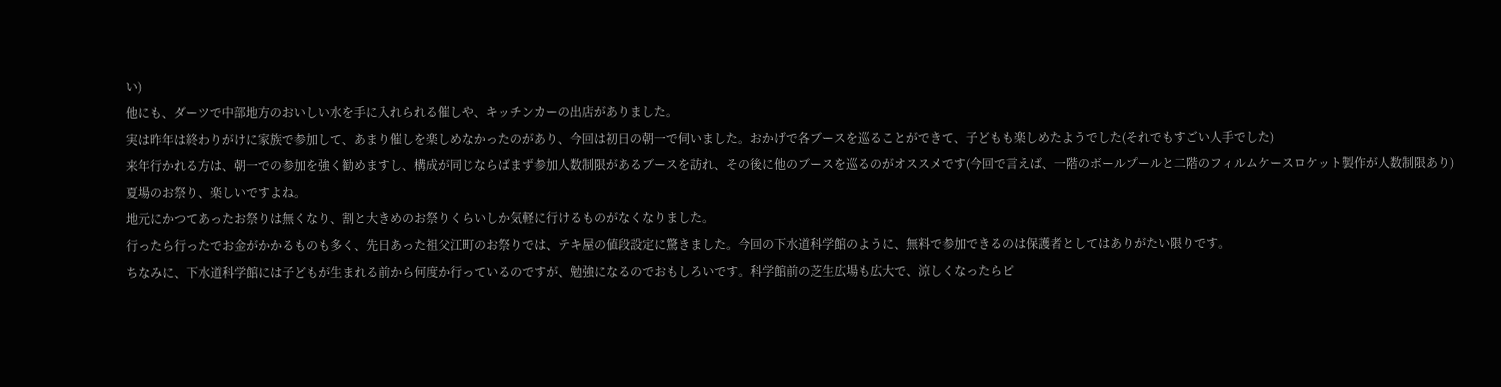い)
他にも、ダーツで中部地方のおいしい水を手に入れられる催しや、キッチンカーの出店がありました。
実は昨年は終わりがけに家族で参加して、あまり催しを楽しめなかったのがあり、今回は初日の朝一で伺いました。おかげで各ブースを巡ることができて、子どもも楽しめたようでした(それでもすごい人手でした)
来年行かれる方は、朝一での参加を強く勧めますし、構成が同じならばまず参加人数制限があるブースを訪れ、その後に他のブースを巡るのがオススメです(今回で言えば、一階のボールプールと二階のフィルムケースロケット製作が人数制限あり)
夏場のお祭り、楽しいですよね。
地元にかつてあったお祭りは無くなり、割と大きめのお祭りくらいしか気軽に行けるものがなくなりました。
行ったら行ったでお金がかかるものも多く、先日あった祖父江町のお祭りでは、テキ屋の値段設定に驚きました。今回の下水道科学館のように、無料で参加できるのは保護者としてはありがたい限りです。
ちなみに、下水道科学館には子どもが生まれる前から何度か行っているのですが、勉強になるのでおもしろいです。科学館前の芝生広場も広大で、涼しくなったらピ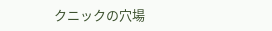クニックの穴場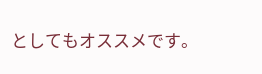としてもオススメです。